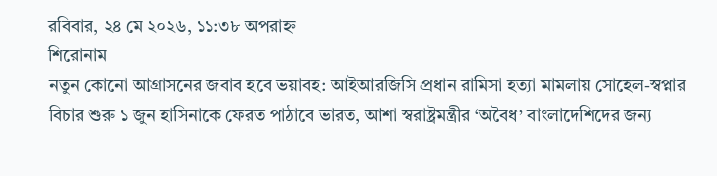রবিবার, ২৪ মে ২০২৬, ১১:৩৮ অপরাহ্ন
শিরোনাম
নতুন কোনো আগ্রাসনের জবাব হবে ভয়াবহ: আইআরজিসি প্রধান রামিসা হত্যা মামলায় সোহেল-স্বপ্নার বিচার শুরু ১ জুন হাসিনাকে ফেরত পাঠাবে ভারত, আশা স্বরাষ্ট্রমন্ত্রীর ‘অবৈধ’ বাংলাদেশিদের জন্য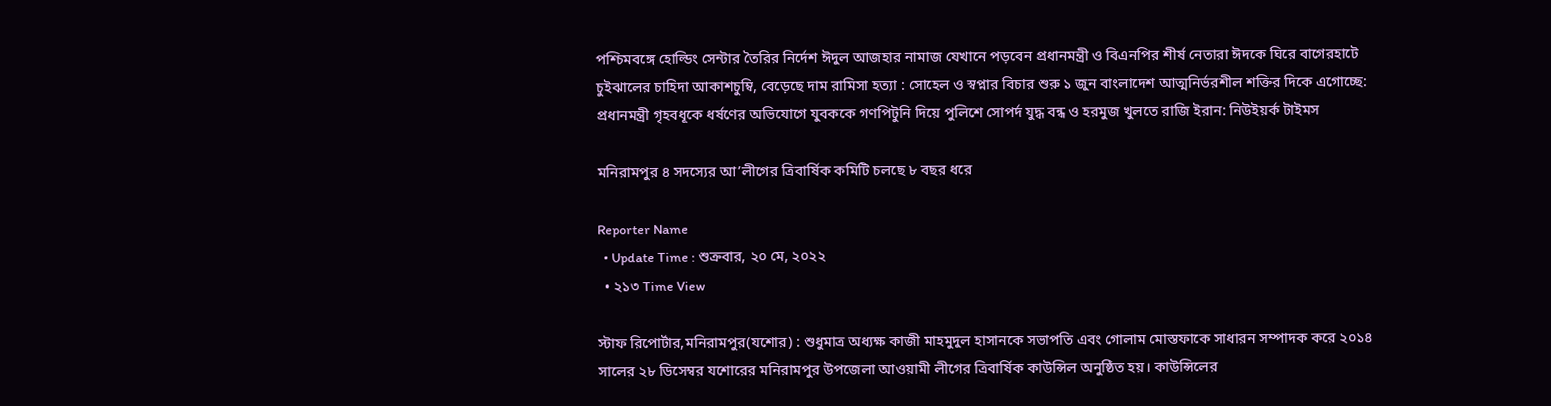পশ্চিমবঙ্গে হোল্ডিং সেন্টার তৈরির নির্দেশ ঈদুল আজহার নামাজ যেখানে পড়বেন প্রধানমন্ত্রী ও বিএনপির শীর্ষ নেতারা ঈদকে ঘিরে বাগেরহাটে চুইঝালের চাহিদা আকাশচুম্বি, বেড়েছে দাম রামিসা হত্যা : সোহেল ও স্বপ্নার বিচার শুরু ১ জুন বাংলাদেশ আত্মনির্ভরশীল শক্তির দিকে এগোচ্ছে: প্রধানমন্ত্রী গৃহবধূকে ধর্ষণের অভিযোগে যুবককে গণপিটুনি দিয়ে পুলিশে সোপর্দ যুদ্ধ বন্ধ ও হরমুজ খুলতে রাজি ইরান: নিউইয়র্ক টাইমস

মনিরামপুর ৪ সদস্যের আ’লীগের ত্রিবার্ষিক কমিটি চলছে ৮ বছর ধরে

Reporter Name
  • Update Time : শুক্রবার, ২০ মে, ২০২২
  • ২১৩ Time View

স্টাফ রিপোর্টার,মনিরামপুর(যশোর) : শুধুমাত্র অধ্যক্ষ কাজী মাহমুদুল হাসানকে সভাপতি এবং গোলাম মোস্তফাকে সাধারন সম্পাদক করে ২০১৪ সালের ২৮ ডিসেম্বর যশোরের মনিরামপুর উপজেলা আওয়ামী লীগের ত্রিবার্ষিক কাউন্সিল অনুষ্ঠিত হয়। কাউন্সিলের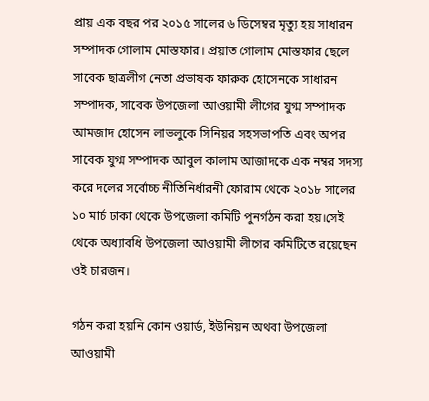প্রায় এক বছর পর ২০১৫ সালের ৬ ডিসেম্বর মৃত্যু হয় সাধারন সম্পাদক গোলাম মোস্তফার। প্রয়াত গোলাম মোস্তফার ছেলে সাবেক ছাত্রলীগ নেতা প্রভাষক ফারুক হোসেনকে সাধারন সম্পাদক, সাবেক উপজেলা আওয়ামী লীগের যুগ্ম সম্পাদক আমজাদ হোসেন লাভলুকে সিনিয়র সহসভাপতি এবং অপর সাবেক যুগ্ম সম্পাদক আবুল কালাম আজাদকে এক নম্বর সদস্য করে দলের সর্বোচ্চ নীতিনির্ধারনী ফোরাম থেকে ২০১৮ সালের ১০ মার্চ ঢাকা থেকে উপজেলা কমিটি পুনর্গঠন করা হয়।সেই থেকে অধ্যাবধি উপজেলা আওয়ামী লীগের কমিটিতে রয়েছেন ওই চারজন।

গঠন করা হয়নি কোন ওয়ার্ড, ইউনিয়ন অথবা উপজেলা আওয়ামী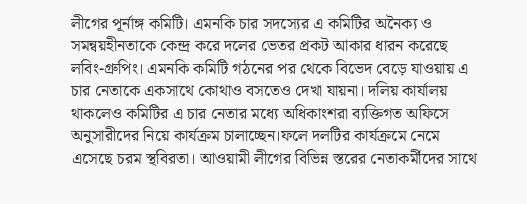লীগের পূর্নাঙ্গ কমিটি। এমনকি চার সদস্যের এ কমিটির অনৈক্য ও সমন্বয়হীনতাকে কেন্দ্র করে দলের ভেতর প্রকট আকার ধারন করেছে লবিং-গ্রুপিং। এমনকি কমিটি গঠনের পর থেকে বিভেদ বেড়ে যাওয়ায় এ চার নেতাকে একসাথে কোথাও বসতেও দেখা যায়না। দলিয় কার্যালয় থাকলেও কমিটির এ চার নেতার মধ্যে অধিকাংশরা ব্যক্তিগত অফিসে অনুসারীদের নিয়ে কার্যক্রম চালাচ্ছেন।ফলে দলটির কার্যক্রমে নেমে এসেছে চরম স্থবিরতা। আওয়ামী লীগের বিভিন্ন স্তরের নেতাকর্মীদের সাথে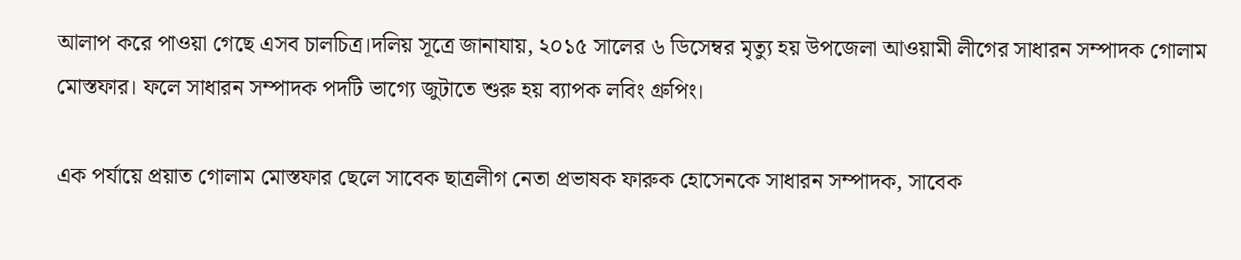আলাপ করে পাওয়া গেছে এসব চালচিত্র।দলিয় সূত্রে জানাযায়, ২০১৫ সালের ৬ ডিসেম্বর মৃত্যু হয় উপজেলা আওয়ামী লীগের সাধারন সম্পাদক গোলাম মোস্তফার। ফলে সাধারন সম্পাদক পদটি ভাগ্যে জুটাতে শুরু হয় ব্যাপক লবিং গ্রুপিং।

এক পর্যায়ে প্রয়াত গোলাম মোস্তফার ছেলে সাবেক ছাত্রলীগ নেতা প্রভাষক ফারুক হোসেনকে সাধারন সম্পাদক, সাবেক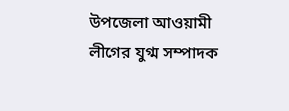উপজেলা আওয়ামী লীগের যুগ্ম সম্পাদক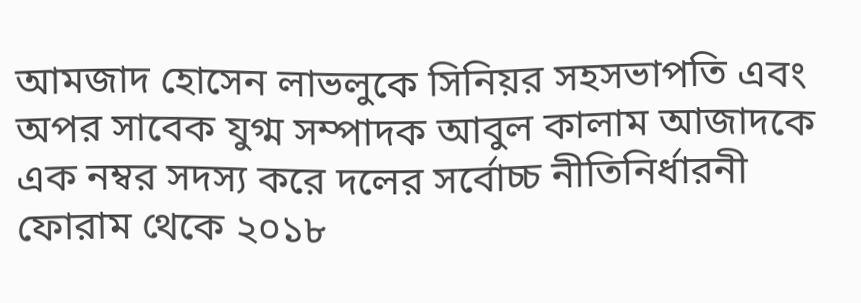আমজাদ হোসেন লাভলুকে সিনিয়র সহসভাপতি এবং অপর সাবেক যুগ্ম সম্পাদক আবুল কালাম আজাদকে এক নম্বর সদস্য করে দলের সর্বোচ্চ নীতিনির্ধারনী ফোরাম থেকে ২০১৮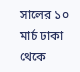সালের ১০ মার্চ ঢাকা থেকে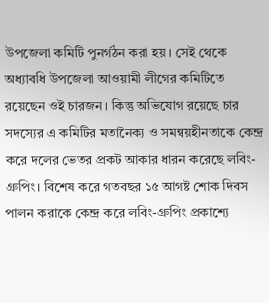উপজেলা কমিটি পুনর্গঠন করা হয়। সেই থেকে অধ্যাবধি উপজেলা আওয়ামী লীগের কমিটিতে রয়েছেন ওই চারজন। কিন্তু অভিযোগ রয়েছে চার সদস্যের এ কমিটির মতানৈক্য ও সমন্বয়হীনতাকে কেন্দ্র করে দলের ভেতর প্রকট আকার ধারন করেছে লবিং-গ্রুপিং। বিশেষ করে গতবছর ১৫ আগষ্ট শোক দিবস পালন করাকে কেন্দ্র করে লবিং-গ্রুপিং প্রকাশ্যে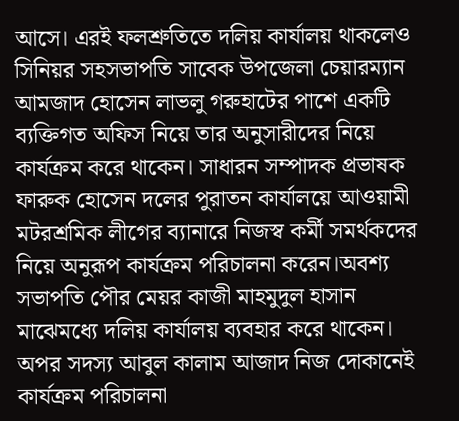আসে। এরই ফলশ্রুতিতে দলিয় কার্যালয় থাকলেও সিনিয়র সহসভাপতি সাবেক উপজেলা চেয়ারম্যান আমজাদ হোসেন লাভলু গরুহাটের পাশে একটি ব্যক্তিগত অফিস নিয়ে তার অনুসারীদের নিয়ে কার্যক্রম করে থাকেন। সাধারন সম্পাদক প্রভাষক ফারুক হোসেন দলের পুরাতন কার্যালয়ে আওয়ামী মটরশ্রমিক লীগের ব্যানারে নিজস্ব কর্মী সমর্থকদের নিয়ে অনুরূপ কার্যক্রম পরিচালনা করেন।অবশ্য সভাপতি পৌর মেয়র কাজী মাহমুদুল হাসান মাঝেমধ্যে দলিয় কার্যালয় ব্যবহার করে থাকেন। অপর সদস্য আবুল কালাম আজাদ নিজ দোকানেই কার্যক্রম পরিচালনা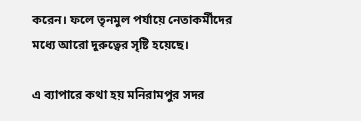করেন। ফলে তৃনমুল পর্যায়ে নেতাকর্মীদের মধ্যে আরো দুরুত্বের সৃষ্টি হয়েছে।

এ ব্যাপারে কথা হয় মনিরামপুর সদর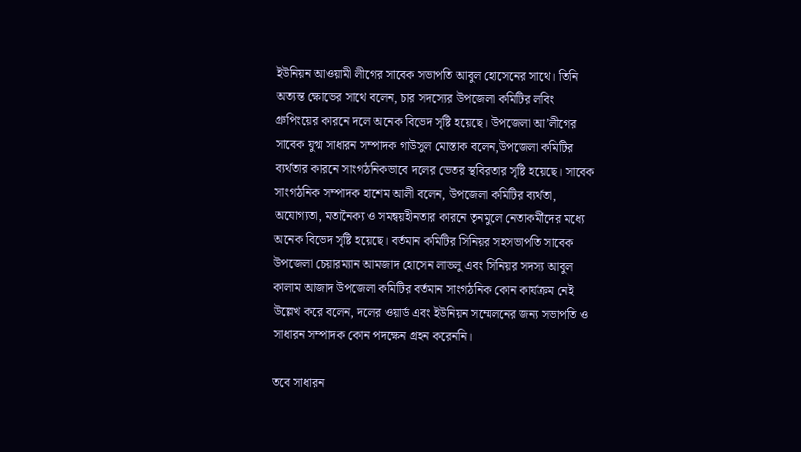ইউনিয়ন আওয়ামী লীগের সাবেক সভাপতি আবুল হোসেনের সাথে। তিনি অত্যন্ত ক্ষোভের সাথে বলেন, চার সদস্যের উপজেলা কমিটির লবিং গ্রুপিংয়ের কারনে দলে অনেক বিভেদ সৃষ্টি হয়েছে। উপজেলা আ’লীগের সাবেক যুগ্ম সাধারন সম্পাদক গাউসুল মোস্তাক বলেন,উপজেলা কমিটির ব্যর্থতার কারনে সাংগঠনিকভাবে দলের ভেতর স্থবিরতার সৃষ্টি হয়েছে। সাবেক সাংগঠনিক সম্পাদক হাশেম আলী বলেন, উপজেলা কমিটির ব্যর্থতা, অযোগ্যতা, মতানৈক্য ও সমন্বয়হীনতার কারনে তৃনমুলে নেতাকর্মীদের মধ্যে অনেক বিভেদ সৃষ্টি হয়েছে। বর্তমান কমিটির সিনিয়র সহসভাপতি সাবেক উপজেলা চেয়ারম্যান আমজাদ হোসেন লাভলু এবং সিনিয়র সদস্য আবুল কালাম আজাদ উপজেলা কমিটির বর্তমান সাংগঠনিক কোন কার্যক্রম নেই উল্লেখ করে বলেন, দলের ওয়ার্ড এবং ইউনিয়ন সম্মেলনের জন্য সভাপতি ও সাধারন সম্পাদক কোন পদক্ষেন গ্রহন করেননি।

তবে সাধারন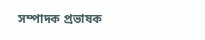সম্পাদক প্রভাষক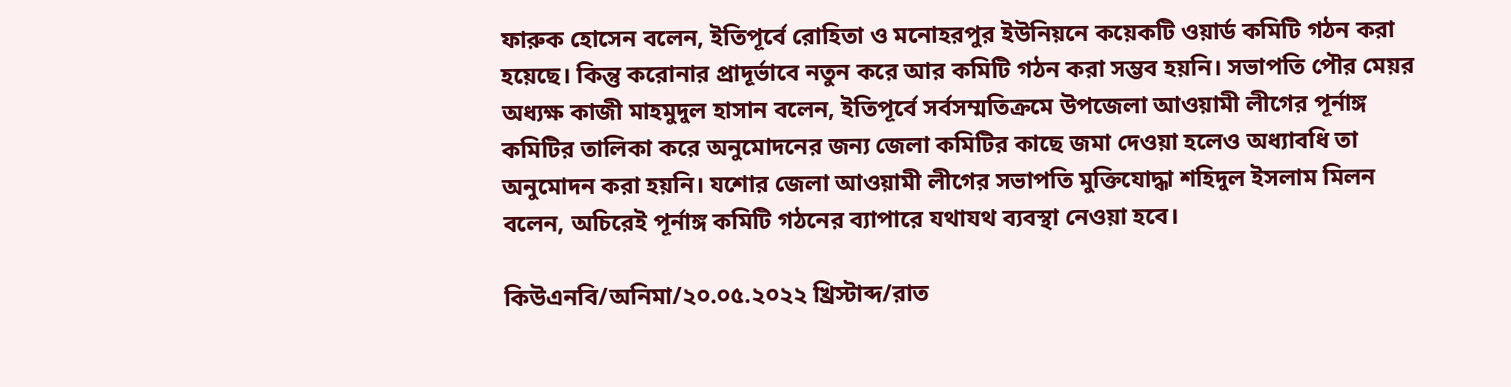ফারুক হোসেন বলেন, ইতিপূর্বে রোহিতা ও মনোহরপুর ইউনিয়নে কয়েকটি ওয়ার্ড কমিটি গঠন করা হয়েছে। কিন্তু করোনার প্রাদূর্ভাবে নতুন করে আর কমিটি গঠন করা সম্ভব হয়নি। সভাপতি পৌর মেয়র অধ্যক্ষ কাজী মাহমুদুল হাসান বলেন, ইতিপূর্বে সর্বসম্মতিক্রমে উপজেলা আওয়ামী লীগের পূর্নাঙ্গ কমিটির তালিকা করে অনুমোদনের জন্য জেলা কমিটির কাছে জমা দেওয়া হলেও অধ্যাবধি তা অনুমোদন করা হয়নি। যশোর জেলা আওয়ামী লীগের সভাপতি মুক্তিযোদ্ধা শহিদুল ইসলাম মিলন বলেন, অচিরেই পূর্নাঙ্গ কমিটি গঠনের ব্যাপারে যথাযথ ব্যবস্থা নেওয়া হবে।

কিউএনবি/অনিমা/২০.০৫.২০২২ খ্রিস্টাব্দ/রাত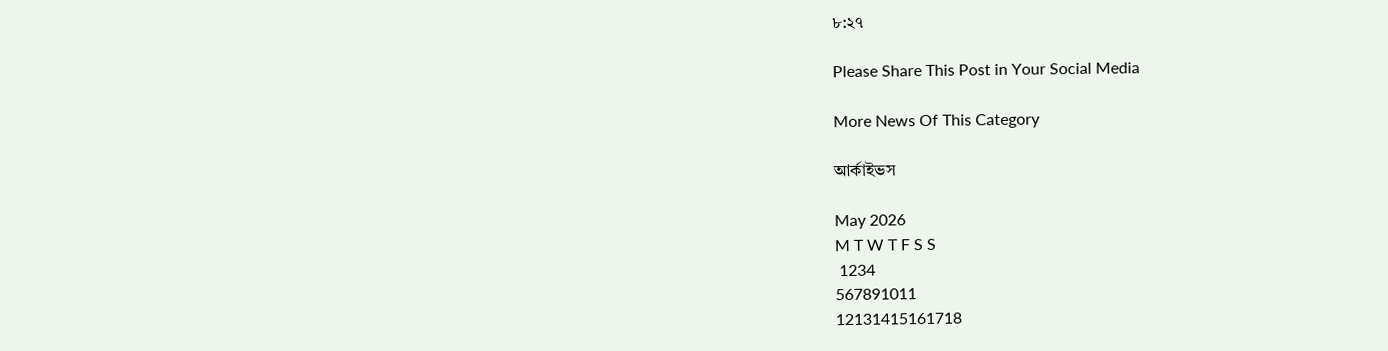৮:২৭

Please Share This Post in Your Social Media

More News Of This Category

আর্কাইভস

May 2026
M T W T F S S
 1234
567891011
12131415161718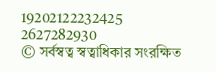19202122232425
2627282930
© সর্বস্বত্ব স্বত্বাধিকার সংরক্ষিত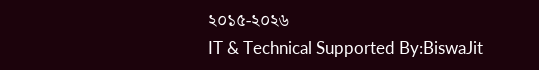২০১৫-২০২৬
IT & Technical Supported By:BiswaJit